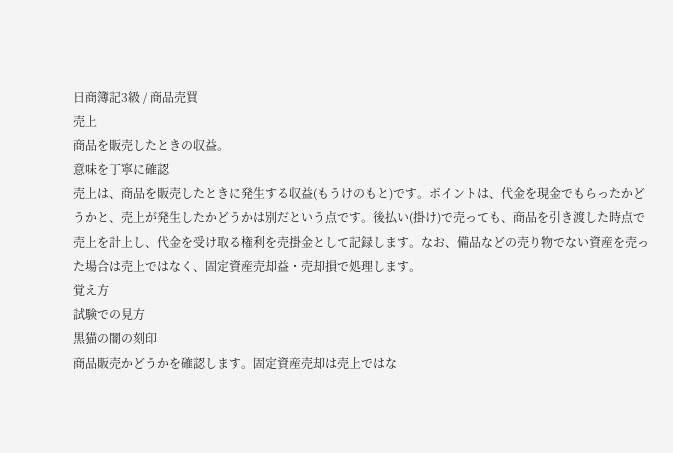日商簿記3級 / 商品売買
売上
商品を販売したときの収益。
意味を丁寧に確認
売上は、商品を販売したときに発生する収益(もうけのもと)です。ポイントは、代金を現金でもらったかどうかと、売上が発生したかどうかは別だという点です。後払い(掛け)で売っても、商品を引き渡した時点で売上を計上し、代金を受け取る権利を売掛金として記録します。なお、備品などの売り物でない資産を売った場合は売上ではなく、固定資産売却益・売却損で処理します。
覚え方
試験での見方
黒猫の闇の刻印
商品販売かどうかを確認します。固定資産売却は売上ではな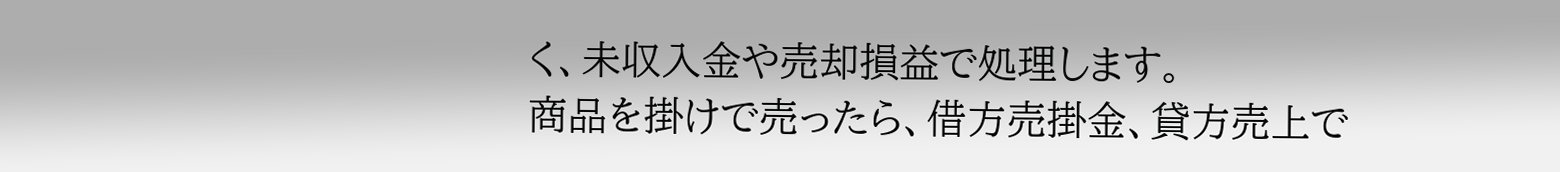く、未収入金や売却損益で処理します。
商品を掛けで売ったら、借方売掛金、貸方売上で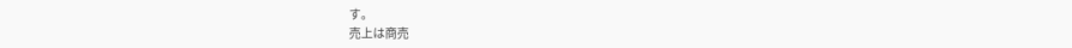す。
売上は商売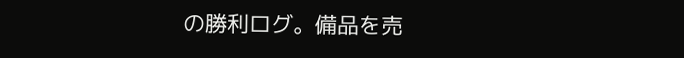の勝利ログ。備品を売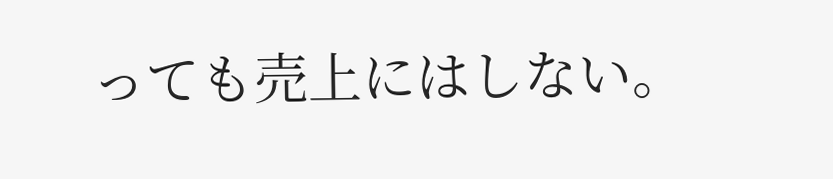っても売上にはしない。